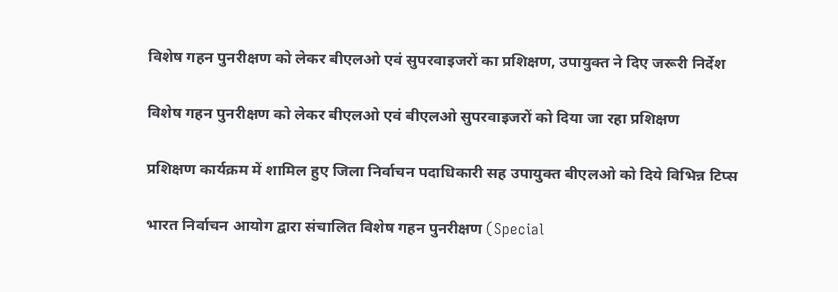विशेष गहन पुनरीक्षण को लेकर बीएलओ एवं सुपरवाइजरों का प्रशिक्षण, उपायुक्त ने दिए जरूरी निर्देश

विशेष गहन पुनरीक्षण को लेकर बीएलओ एवं बीएलओ सुपरवाइजरों को दिया जा रहा प्रशिक्षण

प्रशिक्षण कार्यक्रम में शामिल हुए जिला निर्वाचन पदाधिकारी सह उपायुक्त बीएलओ को दिये विभिन्न टिप्स

भारत निर्वाचन आयोग द्वारा संचालित विशेष गहन पुनरीक्षण (Special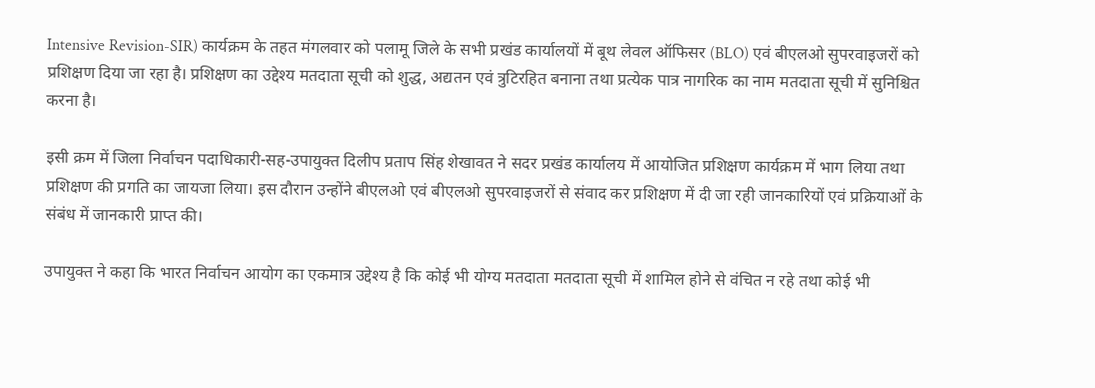Intensive Revision-SIR) कार्यक्रम के तहत मंगलवार को पलामू जिले के सभी प्रखंड कार्यालयों में बूथ लेवल ऑफिसर (BLO) एवं बीएलओ सुपरवाइजरों को प्रशिक्षण दिया जा रहा है। प्रशिक्षण का उद्देश्य मतदाता सूची को शुद्ध, अद्यतन एवं त्रुटिरहित बनाना तथा प्रत्येक पात्र नागरिक का नाम मतदाता सूची में सुनिश्चित करना है।

इसी क्रम में जिला निर्वाचन पदाधिकारी-सह-उपायुक्त दिलीप प्रताप सिंह शेखावत ने सदर प्रखंड कार्यालय में आयोजित प्रशिक्षण कार्यक्रम में भाग लिया तथा प्रशिक्षण की प्रगति का जायजा लिया। इस दौरान उन्होंने बीएलओ एवं बीएलओ सुपरवाइजरों से संवाद कर प्रशिक्षण में दी जा रही जानकारियों एवं प्रक्रियाओं के संबंध में जानकारी प्राप्त की।

उपायुक्त ने कहा कि भारत निर्वाचन आयोग का एकमात्र उद्देश्य है कि कोई भी योग्य मतदाता मतदाता सूची में शामिल होने से वंचित न रहे तथा कोई भी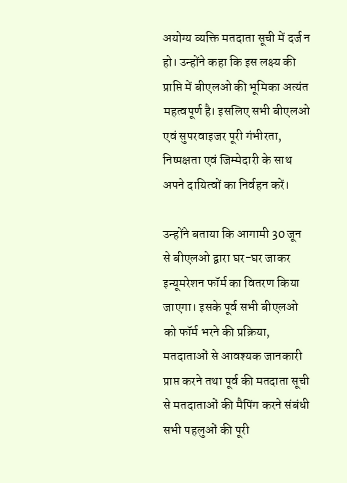अयोग्य व्यक्ति मतदाता सूची में दर्ज न हो। उन्होंने कहा कि इस लक्ष्य की प्राप्ति में बीएलओ की भूमिका अत्यंत महत्वपूर्ण है। इसलिए सभी बीएलओ एवं सुपरवाइजर पूरी गंभीरता, निष्पक्षता एवं जिम्मेदारी के साथ अपने दायित्वों का निर्वहन करें।

उन्होंने बताया कि आगामी 30 जून से बीएलओ द्वारा घर-घर जाकर इन्यूमरेशन फॉर्म का वितरण किया जाएगा। इसके पूर्व सभी बीएलओ को फॉर्म भरने की प्रक्रिया, मतदाताओं से आवश्यक जानकारी प्राप्त करने तथा पूर्व की मतदाता सूची से मतदाताओं की मैपिंग करने संबंधी सभी पहलुओं की पूरी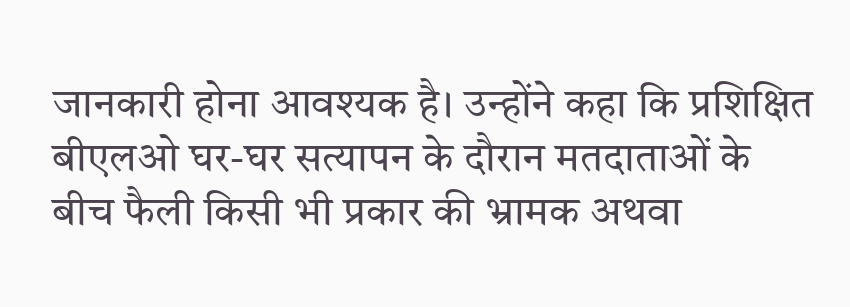जानकारी होना आवश्यक है। उन्होंने कहा कि प्रशिक्षित बीएलओ घर-घर सत्यापन के दौरान मतदाताओं के बीच फैली किसी भी प्रकार की भ्रामक अथवा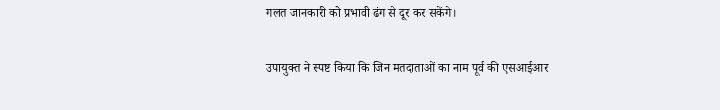गलत जानकारी को प्रभावी ढंग से दूर कर सकेंगे।

उपायुक्त ने स्पष्ट किया कि जिन मतदाताओं का नाम पूर्व की एसआईआर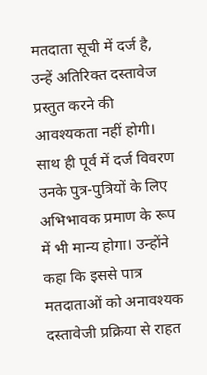मतदाता सूची में दर्ज है, उन्हें अतिरिक्त दस्तावेज प्रस्तुत करने की आवश्यकता नहीं होगी। साथ ही पूर्व में दर्ज विवरण उनके पुत्र-पुत्रियों के लिए अभिभावक प्रमाण के रूप में भी मान्य होगा। उन्होंने कहा कि इससे पात्र मतदाताओं को अनावश्यक दस्तावेजी प्रक्रिया से राहत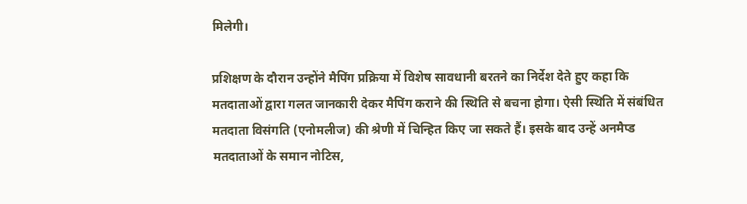मिलेगी।

प्रशिक्षण के दौरान उन्होंने मैपिंग प्रक्रिया में विशेष सावधानी बरतने का निर्देश देते हुए कहा कि मतदाताओं द्वारा गलत जानकारी देकर मैपिंग कराने की स्थिति से बचना होगा। ऐसी स्थिति में संबंधित मतदाता विसंगति (एनोमलीज) की श्रेणी में चिन्हित किए जा सकते हैं। इसके बाद उन्हें अनमैप्ड मतदाताओं के समान नोटिस,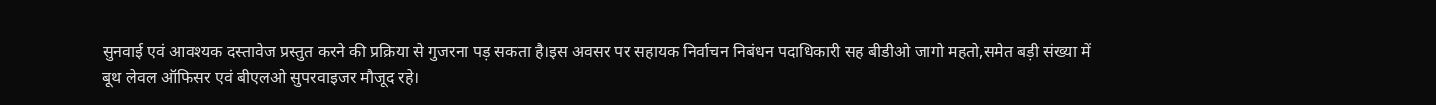सुनवाई एवं आवश्यक दस्तावेज प्रस्तुत करने की प्रक्रिया से गुजरना पड़ सकता है।इस अवसर पर सहायक निर्वाचन निबंधन पदाधिकारी सह बीडीओ जागो महतो,समेत बड़ी संख्या में
बूथ लेवल ऑफिसर एवं बीएलओ सुपरवाइजर मौजूद रहे।